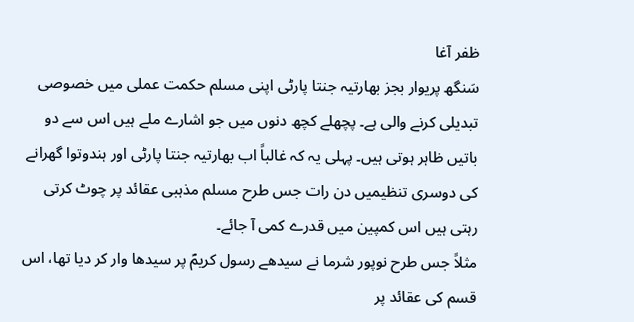ظفر آغا
سَنگھ پریوار بجز بھارتیہ جنتا پارٹی اپنی مسلم حکمت عملی میں خصوصی تبدیلی کرنے والی ہے۔ پچھلے کچھ دنوں میں جو اشارے ملے ہیں اس سے دو باتیں ظاہر ہوتی ہیں۔ پہلی یہ کہ غالباً اب بھارتیہ جنتا پارٹی اور ہندوتوا گھرانے کی دوسری تنظیمیں دن رات جس طرح مسلم مذہبی عقائد پر چوٹ کرتی رہتی ہیں اس کمپین میں قدرے کمی آ جائے۔
مثلاً جس طرح نوپور شرما نے سیدھے رسول کریمؐ پر سیدھا وار کر دیا تھا، اس قسم کی عقائد پر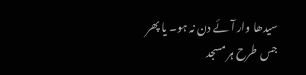سیدھا وار آئے دن نہ ہو۔ یا پھر جس طرح ہر مسجد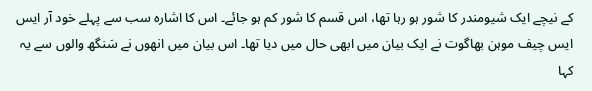کے نیچے ایک شیومندر کا شور ہو رہا تھا، اس قسم کا شور کم ہو جائے۔ اس کا اشارہ سب سے پہلے خود آر ایس ایس چیف موہن بھاگوت نے ایک بیان میں ابھی حال میں دیا تھا۔ اس بیان میں انھوں نے سَنگھ والوں سے یہ کہا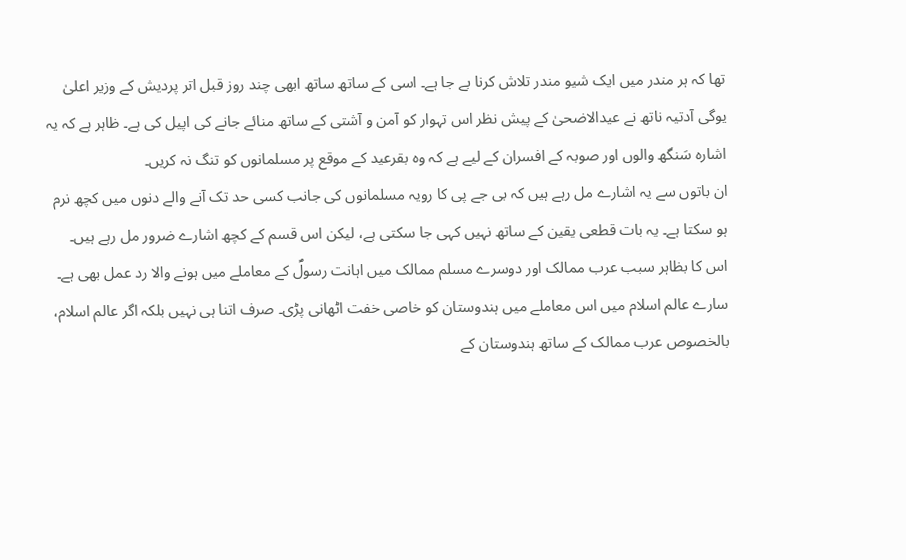تھا کہ ہر مندر میں ایک شیو مندر تلاش کرنا بے جا ہے۔ اسی کے ساتھ ساتھ ابھی چند روز قبل اتر پردیش کے وزیر اعلیٰ یوگی آدتیہ ناتھ نے عیدالاضحیٰ کے پیش نظر اس تہوار کو آمن و آشتی کے ساتھ منائے جانے کی اپیل کی ہے۔ ظاہر ہے کہ یہ اشارہ سَنگھ والوں اور صوبہ کے افسران کے لیے ہے کہ وہ بقرعید کے موقع پر مسلمانوں کو تنگ نہ کریں۔
ان باتوں سے یہ اشارے مل رہے ہیں کہ بی جے پی کا رویہ مسلمانوں کی جانب کسی حد تک آنے والے دنوں میں کچھ نرم ہو سکتا ہے۔ یہ بات قطعی یقین کے ساتھ نہیں کہی جا سکتی ہے، لیکن اس قسم کے کچھ اشارے ضرور مل رہے ہیں۔ اس کا بظاہر سبب عرب ممالک اور دوسرے مسلم ممالک میں اہانت رسولؐ کے معاملے میں ہونے والا رد عمل بھی ہے۔ سارے عالم اسلام میں اس معاملے میں ہندوستان کو خاصی خفت اٹھانی پڑی۔ صرف اتنا ہی نہیں بلکہ اگر عالم اسلام، بالخصوص عرب ممالک کے ساتھ ہندوستان کے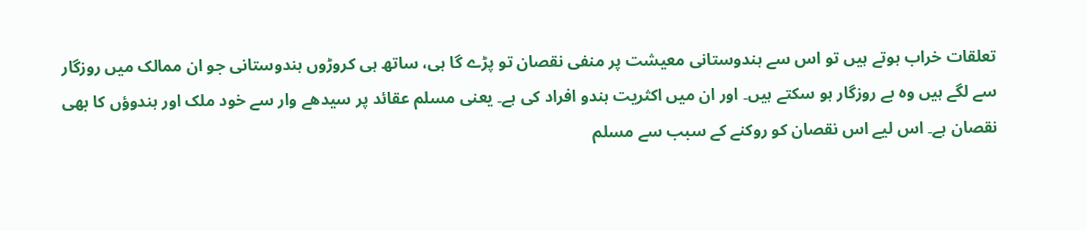تعلقات خراب ہوتے ہیں تو اس سے ہندوستانی معیشت پر منفی نقصان تو پڑے گا ہی، ساتھ ہی کروڑوں ہندوستانی جو ان ممالک میں روزگار سے لگے ہیں وہ بے روزگار ہو سکتے ہیں۔ اور ان میں اکثریت ہندو افراد کی ہے۔ یعنی مسلم عقائد پر سیدھے وار سے خود ملک اور ہندوؤں کا بھی نقصان ہے۔ اس لیے اس نقصان کو روکنے کے سبب سے مسلم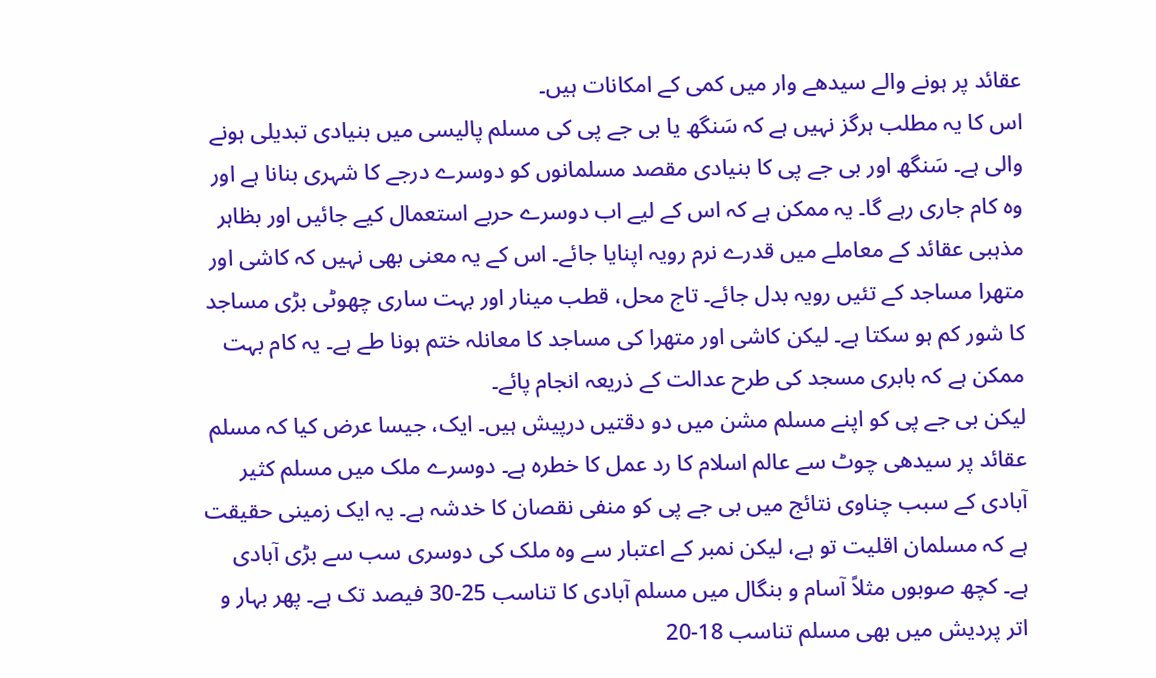عقائد پر ہونے والے سیدھے وار میں کمی کے امکانات ہیں۔
اس کا یہ مطلب ہرگز نہیں ہے کہ سَنگھ یا بی جے پی کی مسلم پالیسی میں بنیادی تبدیلی ہونے والی ہے۔ سَنگھ اور بی جے پی کا بنیادی مقصد مسلمانوں کو دوسرے درجے کا شہری بنانا ہے اور وہ کام جاری رہے گا۔ یہ ممکن ہے کہ اس کے لیے اب دوسرے حربے استعمال کیے جائیں اور بظاہر مذہبی عقائد کے معاملے میں قدرے نرم رویہ اپنایا جائے۔ اس کے یہ معنی بھی نہیں کہ کاشی اور متھرا مساجد کے تئیں رویہ بدل جائے۔ تاج محل، قطب مینار اور بہت ساری چھوٹی بڑی مساجد کا شور کم ہو سکتا ہے۔ لیکن کاشی اور متھرا کی مساجد کا معانلہ ختم ہونا طے ہے۔ یہ کام بہت ممکن ہے کہ بابری مسجد کی طرح عدالت کے ذریعہ انجام پائے۔
لیکن بی جے پی کو اپنے مسلم مشن میں دو دقتیں درپیش ہیں۔ ایک، جیسا عرض کیا کہ مسلم عقائد پر سیدھی چوٹ سے عالم اسلام کا رد عمل کا خطرہ ہے۔ دوسرے ملک میں مسلم کثیر آبادی کے سبب چناوی نتائج میں بی جے پی کو منفی نقصان کا خدشہ ہے۔ یہ ایک زمینی حقیقت ہے کہ مسلمان اقلیت تو ہے، لیکن نمبر کے اعتبار سے وہ ملک کی دوسری سب سے بڑی آبادی ہے۔ کچھ صوبوں مثلاً آسام و بنگال میں مسلم آبادی کا تناسب 25-30 فیصد تک ہے۔ پھر بہار و اتر پردیش میں بھی مسلم تناسب 18-20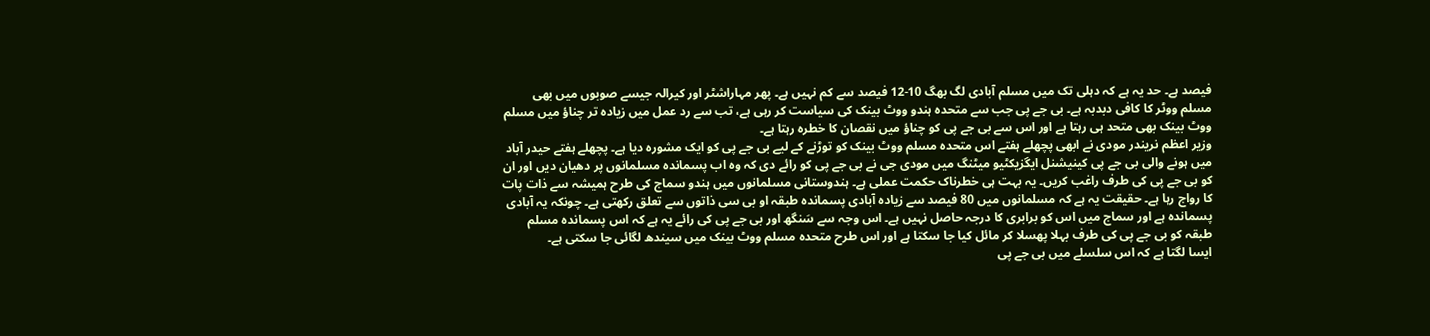فیصد ہے۔ حد یہ ہے کہ دہلی تک میں مسلم آبادی لگ بھگ 10-12 فیصد سے کم نہیں ہے۔ پھر مہاراشٹر اور کیرالہ جیسے صوبوں میں بھی مسلم ووٹر کا کافی دبدبہ ہے۔ بی جے پی جب سے متحدہ ہندو ووٹ بینک کی سیاست کر رہی ہے، تب سے رد عمل میں زیادہ تر چناؤ میں مسلم ووٹ بینک بھی متحد ہی رہتا ہے اور اس سے بی جے پی کو چناؤ میں نقصان کا خطرہ رہتا ہے۔
وزیر اعظم نریندر مودی نے ابھی پچھلے ہفتے اس متحدہ مسلم ووٹ بینک کو توڑنے کے لیے بی جے پی کو ایک مشورہ دیا ہے۔ پچھلے ہفتے حیدر آباد میں ہونے والی بی جے پی کینیشنل ایگزیکٹیو میٹنگ میں مودی جی نے بی جے پی کو رائے دی کہ وہ اب پسماندہ مسلمانوں پر دھیان دیں اور ان کو بی جے پی کی طرف راغب کریں۔ یہ بہت ہی خطرناک حکمت عملی ہے۔ ہندوستانی مسلمانوں میں ہندو سماج کی طرح ہمیشہ سے ذات پات کا رواج رہا ہے۔ حقیقت یہ ہے کہ مسلمانوں میں 80 فیصد سے زیادہ آبادی پسماندہ طبقہ او بی سی ذاتوں سے تعلق رکھتی ہے۔ چونکہ یہ آبادی پسماندہ ہے اور سماج میں اس کو برابری کا درجہ حاصل نہیں ہے۔ اس وجہ سے سَنگھ اور بی جے پی کی رائے یہ ہے کہ اس پسماندہ مسلم طبقہ کو بی جے پی کی طرف بہلا پھسلا کر مائل کیا جا سکتا ہے اور اس طرح متحدہ مسلم ووٹ بینک میں سیندھ لگائی جا سکتی ہے۔
ایسا لگتا ہے کہ اس سلسلے میں بی جے پی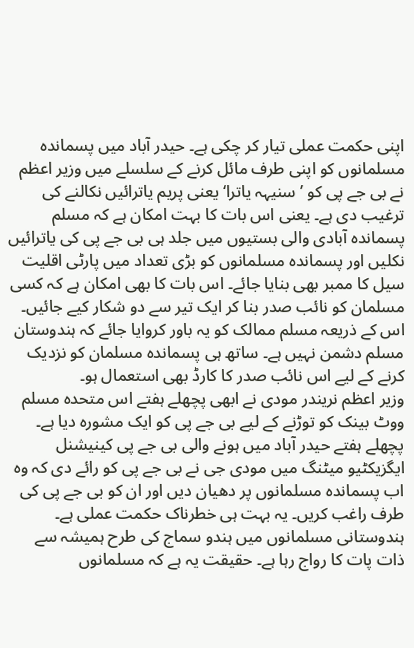اپنی حکمت عملی تیار کر چکی ہے۔ حیدر آباد میں پسماندہ مسلمانوں کو اپنی طرف مائل کرنے کے سلسلے میں وزیر اعظم نے بی جے پی کو ’سنیہہ یاترا‘ یعنی پریم یاترائیں نکالنے کی ترغیب دی ہے۔ یعنی اس بات کا بہت امکان ہے کہ مسلم پسماندہ آبادی والی بستیوں میں جلد ہی بی جے پی کی یاترائیں نکلیں اور پسماندہ مسلمانوں کو بڑی تعداد میں پارٹی اقلیت سیل کا ممبر بھی بنایا جائے۔ اس بات کا بھی امکان ہے کہ کسی مسلمان کو نائب صدر بنا کر ایک تیر سے دو شکار کیے جائیں۔ اس کے ذریعہ مسلم ممالک کو یہ باور کروایا جائے کہ ہندوستان مسلم دشمن نہیں ہے۔ ساتھ ہی پسماندہ مسلمان کو نزدیک کرنے کے لیے اس نائب صدر کا کارڈ بھی استعمال ہو۔
وزیر اعظم نریندر مودی نے ابھی پچھلے ہفتے اس متحدہ مسلم ووٹ بینک کو توڑنے کے لیے بی جے پی کو ایک مشورہ دیا ہے۔ پچھلے ہفتے حیدر آباد میں ہونے والی بی جے پی کینیشنل ایگزیکٹیو میٹنگ میں مودی جی نے بی جے پی کو رائے دی کہ وہ اب پسماندہ مسلمانوں پر دھیان دیں اور ان کو بی جے پی کی طرف راغب کریں۔ یہ بہت ہی خطرناک حکمت عملی ہے۔ ہندوستانی مسلمانوں میں ہندو سماج کی طرح ہمیشہ سے ذات پات کا رواج رہا ہے۔ حقیقت یہ ہے کہ مسلمانوں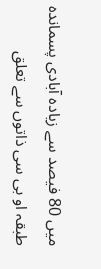میں 80 فیصد سے زیادہ آبادی پسماندہ طبقہ او بی سی ذاتوں سے تعلق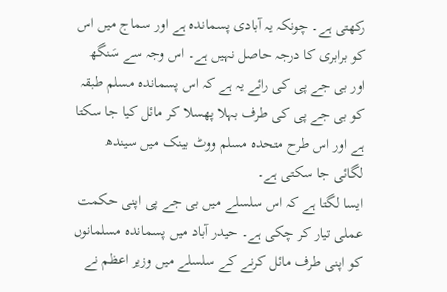رکھتی ہے۔ چونکہ یہ آبادی پسماندہ ہے اور سماج میں اس کو برابری کا درجہ حاصل نہیں ہے۔ اس وجہ سے سَنگھ اور بی جے پی کی رائے یہ ہے کہ اس پسماندہ مسلم طبقہ کو بی جے پی کی طرف بہلا پھسلا کر مائل کیا جا سکتا ہے اور اس طرح متحدہ مسلم ووٹ بینک میں سیندھ لگائی جا سکتی ہے۔
ایسا لگتا ہے کہ اس سلسلے میں بی جے پی اپنی حکمت عملی تیار کر چکی ہے۔ حیدر آباد میں پسماندہ مسلمانوں کو اپنی طرف مائل کرنے کے سلسلے میں وزیر اعظم نے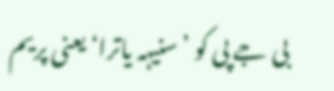بی جے پی کو ’سنیہہ یاترا‘ یعنی پریم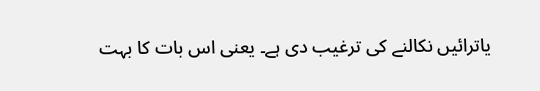یاترائیں نکالنے کی ترغیب دی ہے۔ یعنی اس بات کا بہت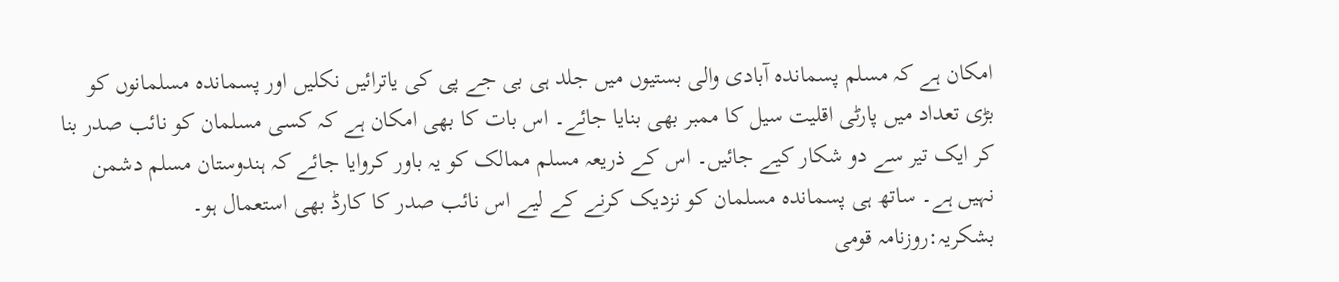امکان ہے کہ مسلم پسماندہ آبادی والی بستیوں میں جلد ہی بی جے پی کی یاترائیں نکلیں اور پسماندہ مسلمانوں کو بڑی تعداد میں پارٹی اقلیت سیل کا ممبر بھی بنایا جائے۔ اس بات کا بھی امکان ہے کہ کسی مسلمان کو نائب صدر بنا کر ایک تیر سے دو شکار کیے جائیں۔ اس کے ذریعہ مسلم ممالک کو یہ باور کروایا جائے کہ ہندوستان مسلم دشمن نہیں ہے۔ ساتھ ہی پسماندہ مسلمان کو نزدیک کرنے کے لیے اس نائب صدر کا کارڈ بھی استعمال ہو۔
بشکریہ:روزنامہ قومی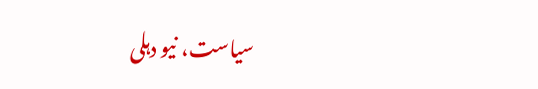سیاست، نیو دہلی